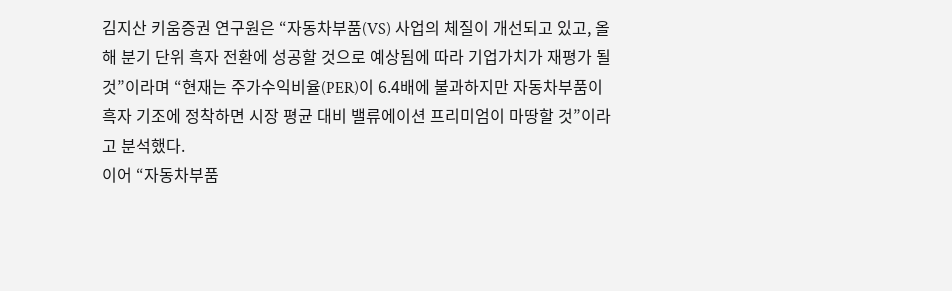김지산 키움증권 연구원은 “자동차부품(VS) 사업의 체질이 개선되고 있고, 올해 분기 단위 흑자 전환에 성공할 것으로 예상됨에 따라 기업가치가 재평가 될 것”이라며 “현재는 주가수익비율(PER)이 6.4배에 불과하지만 자동차부품이 흑자 기조에 정착하면 시장 평균 대비 밸류에이션 프리미엄이 마땅할 것”이라고 분석했다.
이어 “자동차부품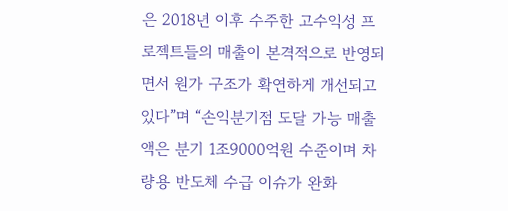은 2018년 이후 수주한 고수익성 프로젝트들의 매출이 본격적으로 반영되면서 원가 구조가 확연하게 개선되고 있다”며 “손익분기점 도달 가능 매출액은 분기 1조9000억원 수준이며 차량용 반도체 수급 이슈가 완화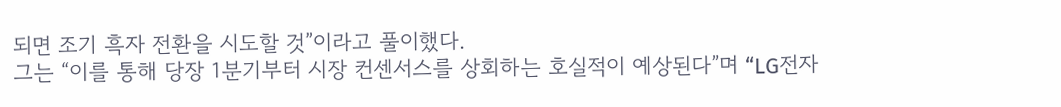되면 조기 흑자 전환을 시도할 것”이라고 풀이했다.
그는 “이를 통해 당장 1분기부터 시장 컨센서스를 상회하는 호실적이 예상된다”며 “LG전자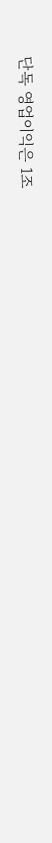단독 영업이익은 1조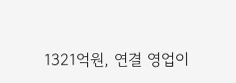1321억원, 연결 영업이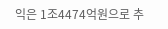익은 1조4474억원으로 추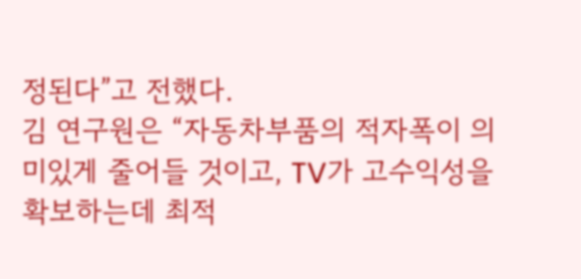정된다”고 전했다.
김 연구원은 “자동차부품의 적자폭이 의미있게 줄어들 것이고, TV가 고수익성을 확보하는데 최적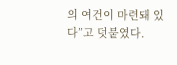의 여건이 마련돼 있다”고 덧붙였다.